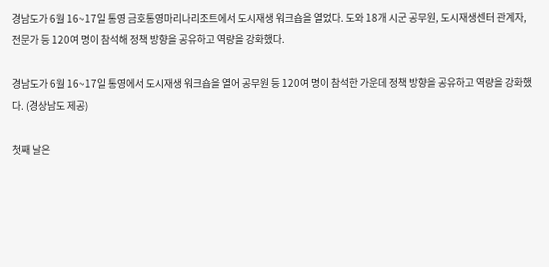경남도가 6월 16~17일 통영 금호통영마리나리조트에서 도시재생 워크숍을 열었다. 도와 18개 시군 공무원, 도시재생센터 관계자, 전문가 등 120여 명이 참석해 정책 방향을 공유하고 역량을 강화했다.

경남도가 6월 16~17일 통영에서 도시재생 워크숍을 열어 공무원 등 120여 명이 참석한 가운데 정책 방향을 공유하고 역량을 강화했다. (경상남도 제공)

첫째 날은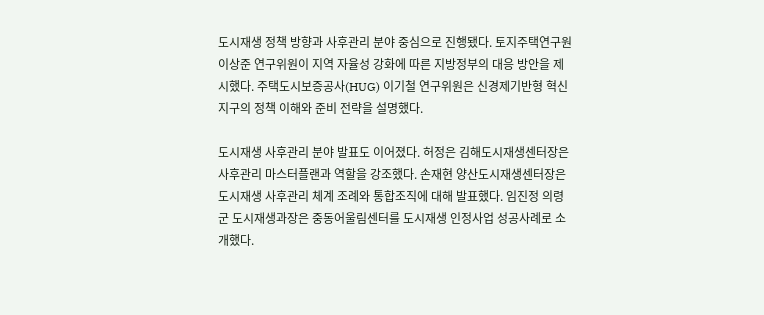도시재생 정책 방향과 사후관리 분야 중심으로 진행됐다. 토지주택연구원 이상준 연구위원이 지역 자율성 강화에 따른 지방정부의 대응 방안을 제시했다. 주택도시보증공사(HUG) 이기철 연구위원은 신경제기반형 혁신지구의 정책 이해와 준비 전략을 설명했다.

도시재생 사후관리 분야 발표도 이어졌다. 허정은 김해도시재생센터장은 사후관리 마스터플랜과 역할을 강조했다. 손재현 양산도시재생센터장은 도시재생 사후관리 체계 조례와 통합조직에 대해 발표했다. 임진정 의령군 도시재생과장은 중동어울림센터를 도시재생 인정사업 성공사례로 소개했다.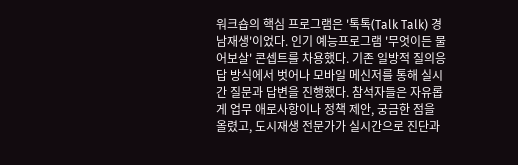워크숍의 핵심 프로그램은 '톡톡(Talk Talk) 경남재생'이었다. 인기 예능프로그램 '무엇이든 물어보살' 콘셉트를 차용했다. 기존 일방적 질의응답 방식에서 벗어나 모바일 메신저를 통해 실시간 질문과 답변을 진행했다. 참석자들은 자유롭게 업무 애로사항이나 정책 제안, 궁금한 점을 올렸고, 도시재생 전문가가 실시간으로 진단과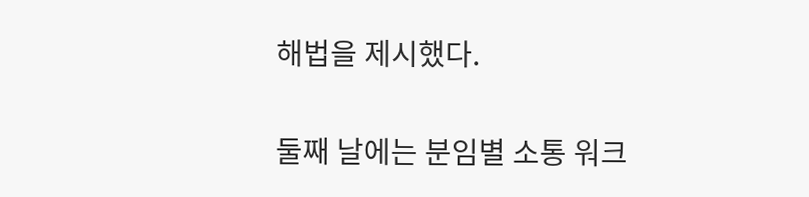해법을 제시했다.

둘째 날에는 분임별 소통 워크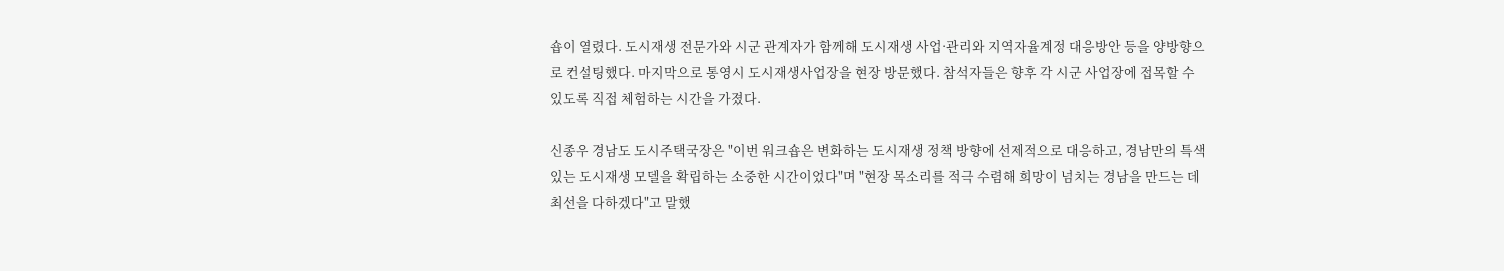숍이 열렸다. 도시재생 전문가와 시군 관계자가 함께해 도시재생 사업·관리와 지역자율계정 대응방안 등을 양방향으로 컨설팅했다. 마지막으로 통영시 도시재생사업장을 현장 방문했다. 참석자들은 향후 각 시군 사업장에 접목할 수 있도록 직접 체험하는 시간을 가졌다.

신종우 경남도 도시주택국장은 "이번 워크숍은 변화하는 도시재생 정책 방향에 선제적으로 대응하고, 경남만의 특색 있는 도시재생 모델을 확립하는 소중한 시간이었다"며 "현장 목소리를 적극 수렴해 희망이 넘치는 경남을 만드는 데 최선을 다하겠다"고 말했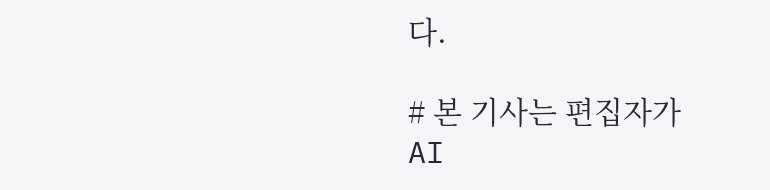다.

# 본 기사는 편집자가 AI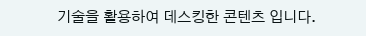기술을 활용하여 데스킹한 콘텐츠 입니다.